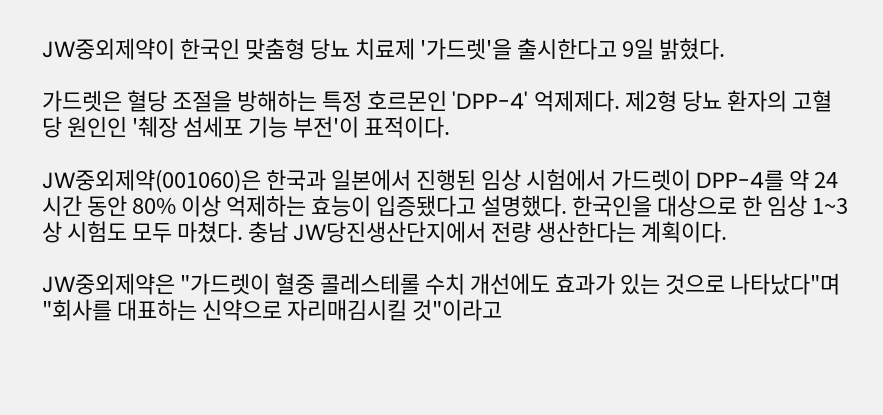JW중외제약이 한국인 맞춤형 당뇨 치료제 '가드렛'을 출시한다고 9일 밝혔다.

가드렛은 혈당 조절을 방해하는 특정 호르몬인 'DPP-4' 억제제다. 제2형 당뇨 환자의 고혈당 원인인 '췌장 섬세포 기능 부전'이 표적이다.

JW중외제약(001060)은 한국과 일본에서 진행된 임상 시험에서 가드렛이 DPP-4를 약 24시간 동안 80% 이상 억제하는 효능이 입증됐다고 설명했다. 한국인을 대상으로 한 임상 1~3상 시험도 모두 마쳤다. 충남 JW당진생산단지에서 전량 생산한다는 계획이다.

JW중외제약은 "가드렛이 혈중 콜레스테롤 수치 개선에도 효과가 있는 것으로 나타났다"며 "회사를 대표하는 신약으로 자리매김시킬 것"이라고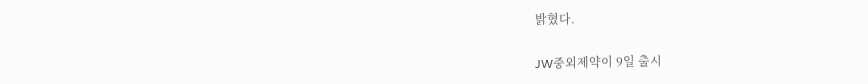밝혔다.

JW중외제약이 9일 출시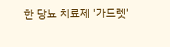한 당뇨 치료제 '가드렛'